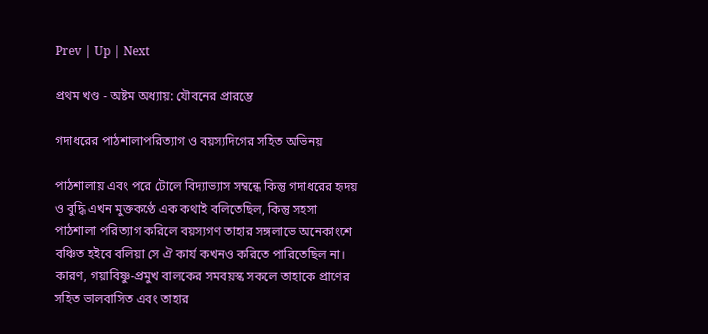Prev | Up | Next

প্রথম খণ্ড - অষ্টম অধ্যায়: যৌবনের প্রারম্ভে

গদাধরের পাঠশালাপরিত্যাগ ও বয়স্যদিগের সহিত অভিনয়

পাঠশালায় এবং পরে টোলে বিদ্যাভ্যাস সম্বন্ধে কিন্তু গদাধরের হৃদয় ও বুদ্ধি এখন মুক্তকণ্ঠে এক কথাই বলিতেছিল, কিন্তু সহসা পাঠশালা পরিত্যাগ করিলে বয়স্যগণ তাহার সঙ্গলাভে অনেকাংশে বঞ্চিত হইবে বলিয়া সে ঐ কার্য কখনও করিতে পারিতেছিল না। কারণ, গয়াবিষ্ণু-প্রমুখ বালকের সমবয়স্ক সকলে তাহাকে প্রাণের সহিত ভালবাসিত এবং তাহার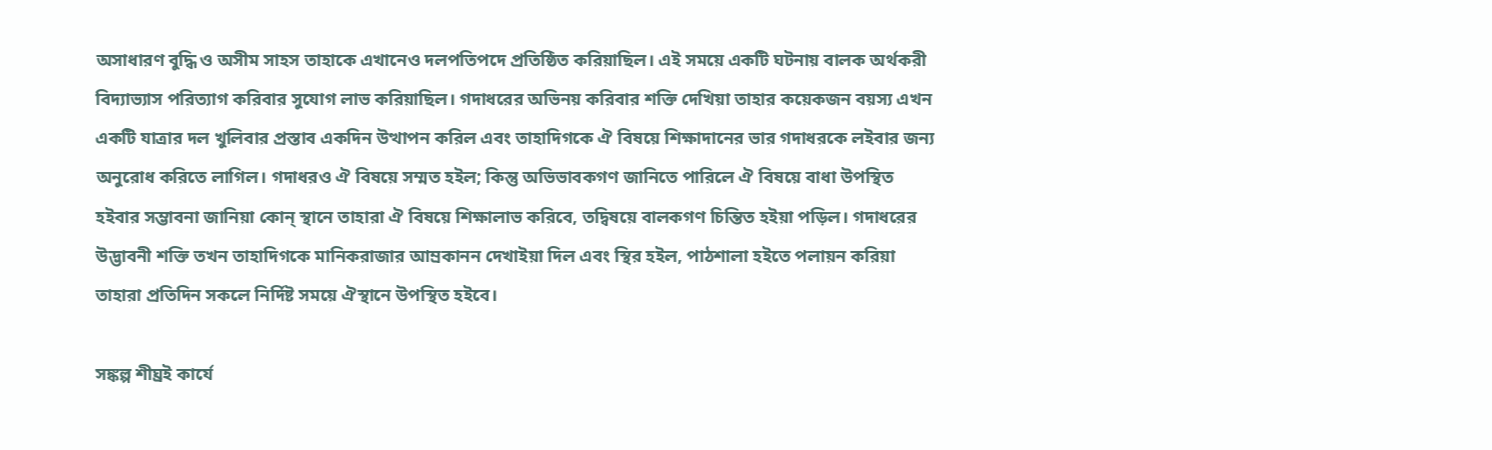অসাধারণ বুদ্ধি ও অসীম সাহস তাহাকে এখানেও দলপতিপদে প্রতিষ্ঠিত করিয়াছিল। এই সময়ে একটি ঘটনায় বালক অর্থকরী বিদ্যাভ্যাস পরিত্যাগ করিবার সুযোগ লাভ করিয়াছিল। গদাধরের অভিনয় করিবার শক্তি দেখিয়া তাহার কয়েকজন বয়স্য এখন একটি যাত্রার দল খুলিবার প্রস্তাব একদিন উত্থাপন করিল এবং তাহাদিগকে ঐ বিষয়ে শিক্ষাদানের ভার গদাধরকে লইবার জন্য অনুরোধ করিতে লাগিল। গদাধরও ঐ বিষয়ে সম্মত হইল; কিন্তু অভিভাবকগণ জানিতে পারিলে ঐ বিষয়ে বাধা উপস্থিত হইবার সম্ভাবনা জানিয়া কোন্ স্থানে তাহারা ঐ বিষয়ে শিক্ষালাভ করিবে, তদ্বিষয়ে বালকগণ চিন্তিত হইয়া পড়িল। গদাধরের উদ্ভাবনী শক্তি তখন তাহাদিগকে মানিকরাজার আম্রকানন দেখাইয়া দিল এবং স্থির হইল, পাঠশালা হইতে পলায়ন করিয়া তাহারা প্রতিদিন সকলে নির্দিষ্ট সময়ে ঐস্থানে উপস্থিত হইবে।

সঙ্কল্প শীঘ্রই কার্যে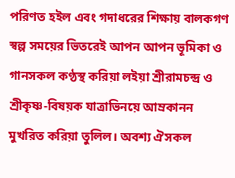পরিণত হইল এবং গদাধরের শিক্ষায় বালকগণ স্বল্প সময়ের ভিতরেই আপন আপন ভূমিকা ও গানসকল কণ্ঠস্থ করিয়া লইয়া শ্রীরামচন্দ্র ও শ্রীকৃষ্ণ-বিষয়ক যাত্রাভিনয়ে আম্রকানন মুখরিত করিয়া তুলিল। অবশ্য ঐসকল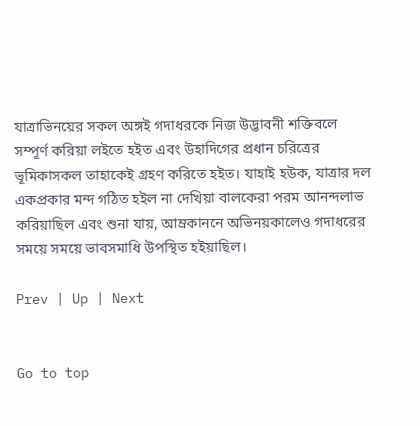যাত্রাভিনয়ের সকল অঙ্গই গদাধরকে নিজ উদ্ভাবনী শক্তিবলে সম্পূর্ণ করিয়া লইতে হইত এবং উহাদিগের প্রধান চরিত্রের ভূমিকাসকল তাহাকেই গ্রহণ করিতে হইত। যাহাই হউক, যাত্রার দল একপ্রকার মন্দ গঠিত হইল না দেখিয়া বালকেরা পরম আনন্দলাভ করিয়াছিল এবং শুনা যায়, আম্রকাননে অভিনয়কালেও গদাধরের সময়ে সময়ে ভাবসমাধি উপস্থিত হইয়াছিল।

Prev | Up | Next


Go to top